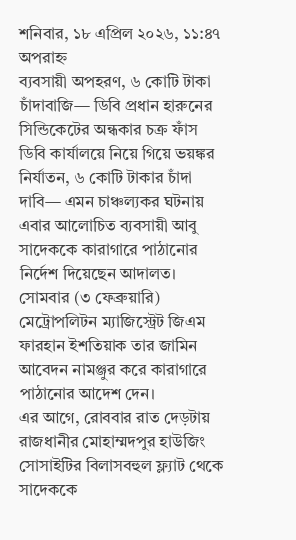শনিবার, ১৮ এপ্রিল ২০২৬, ১১:৪৭ অপরাহ্ন
ব্যবসায়ী অপহরণ, ৬ কোটি টাকা চাঁদাবাজি— ডিবি প্রধান হারুনের সিন্ডিকেটের অন্ধকার চক্র ফাঁস
ডিবি কার্যালয়ে নিয়ে গিয়ে ভয়ঙ্কর নির্যাতন, ৬ কোটি টাকার চাঁদা দাবি— এমন চাঞ্চল্যকর ঘটনায় এবার আলোচিত ব্যবসায়ী আবু সাদেককে কারাগারে পাঠানোর নির্দেশ দিয়েছেন আদালত। সোমবার (৩ ফেব্রুয়ারি) মেট্রোপলিটন ম্যাজিস্ট্রেট জিএম ফারহান ইশতিয়াক তার জামিন আবেদন নামঞ্জুর করে কারাগারে পাঠানোর আদেশ দেন।
এর আগে, রোববার রাত দেড়টায় রাজধানীর মোহাম্মদপুর হাউজিং সোসাইটির বিলাসবহুল ফ্ল্যাট থেকে সাদেককে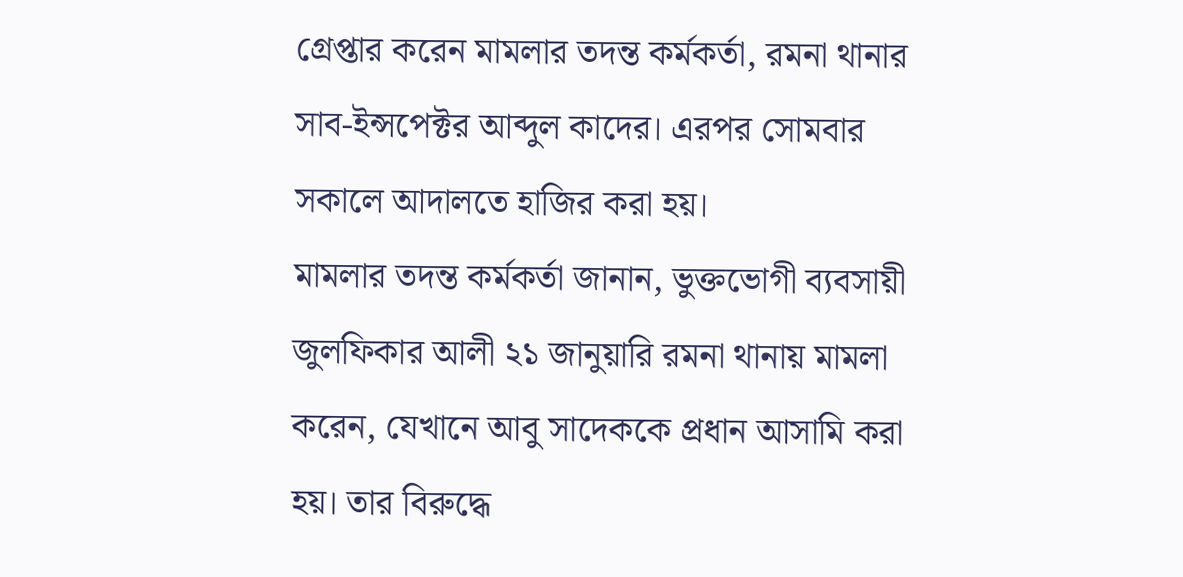গ্রেপ্তার করেন মামলার তদন্ত কর্মকর্তা, রমনা থানার সাব-ইন্সপেক্টর আব্দুল কাদের। এরপর সোমবার সকালে আদালতে হাজির করা হয়।
মামলার তদন্ত কর্মকর্তা জানান, ভুক্তভোগী ব্যবসায়ী জুলফিকার আলী ২১ জানুয়ারি রমনা থানায় মামলা করেন, যেখানে আবু সাদেককে প্রধান আসামি করা হয়। তার বিরুদ্ধে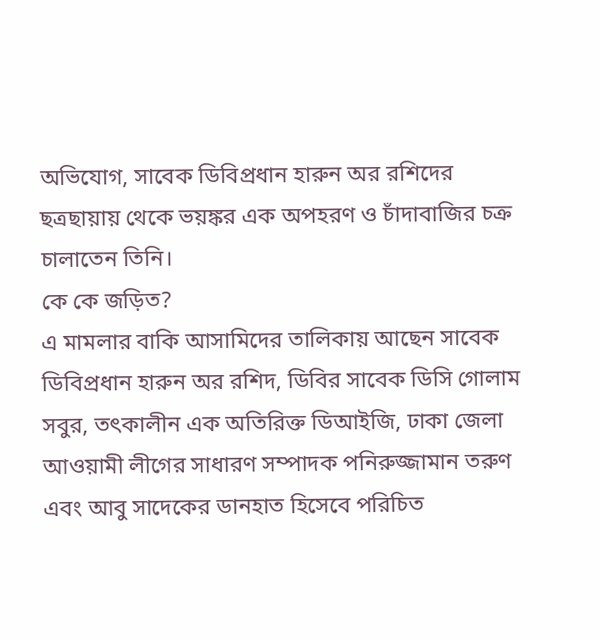অভিযোগ, সাবেক ডিবিপ্রধান হারুন অর রশিদের ছত্রছায়ায় থেকে ভয়ঙ্কর এক অপহরণ ও চাঁদাবাজির চক্র চালাতেন তিনি।
কে কে জড়িত?
এ মামলার বাকি আসামিদের তালিকায় আছেন সাবেক ডিবিপ্রধান হারুন অর রশিদ, ডিবির সাবেক ডিসি গোলাম সবুর, তৎকালীন এক অতিরিক্ত ডিআইজি, ঢাকা জেলা আওয়ামী লীগের সাধারণ সম্পাদক পনিরুজ্জামান তরুণ এবং আবু সাদেকের ডানহাত হিসেবে পরিচিত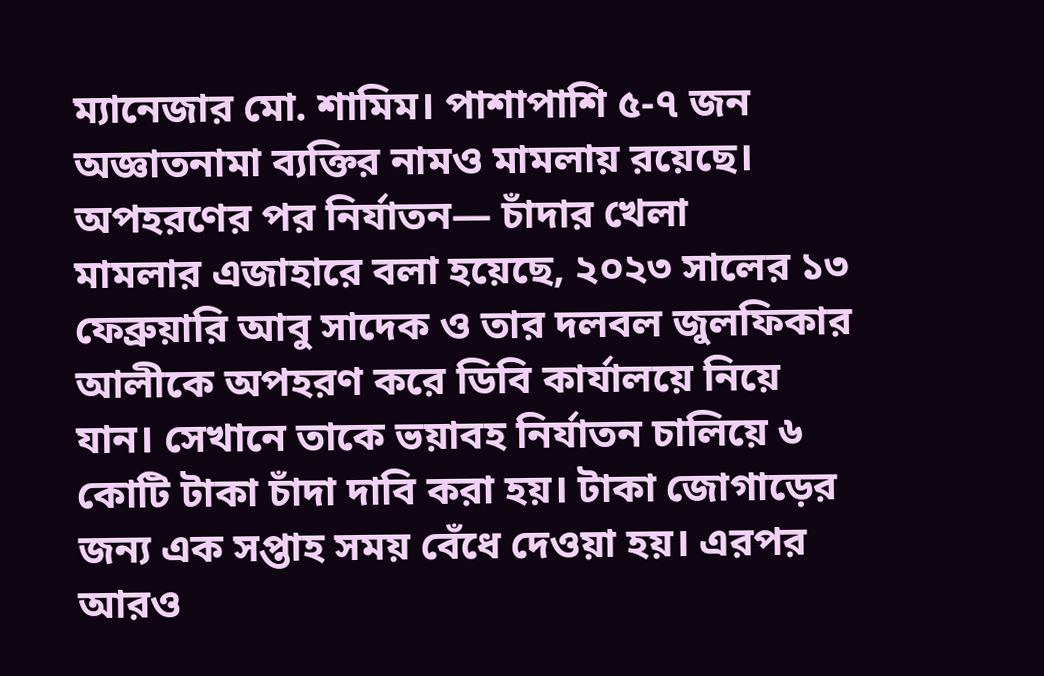ম্যানেজার মো. শামিম। পাশাপাশি ৫-৭ জন অজ্ঞাতনামা ব্যক্তির নামও মামলায় রয়েছে।
অপহরণের পর নির্যাতন— চাঁদার খেলা
মামলার এজাহারে বলা হয়েছে, ২০২৩ সালের ১৩ ফেব্রুয়ারি আবু সাদেক ও তার দলবল জুলফিকার আলীকে অপহরণ করে ডিবি কার্যালয়ে নিয়ে যান। সেখানে তাকে ভয়াবহ নির্যাতন চালিয়ে ৬ কোটি টাকা চাঁদা দাবি করা হয়। টাকা জোগাড়ের জন্য এক সপ্তাহ সময় বেঁধে দেওয়া হয়। এরপর আরও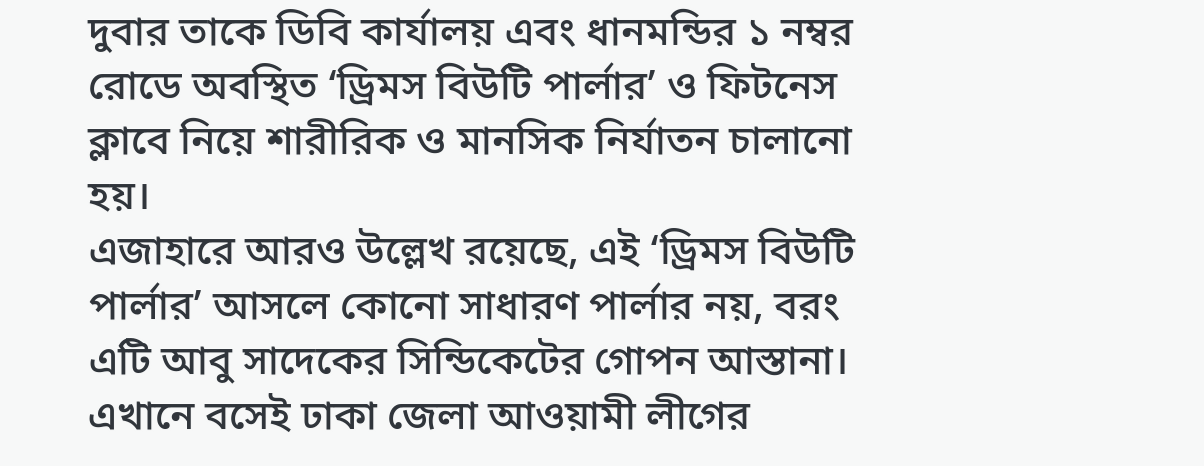দুবার তাকে ডিবি কার্যালয় এবং ধানমন্ডির ১ নম্বর রোডে অবস্থিত ‘ড্রিমস বিউটি পার্লার’ ও ফিটনেস ক্লাবে নিয়ে শারীরিক ও মানসিক নির্যাতন চালানো হয়।
এজাহারে আরও উল্লেখ রয়েছে, এই ‘ড্রিমস বিউটি পার্লার’ আসলে কোনো সাধারণ পার্লার নয়, বরং এটি আবু সাদেকের সিন্ডিকেটের গোপন আস্তানা। এখানে বসেই ঢাকা জেলা আওয়ামী লীগের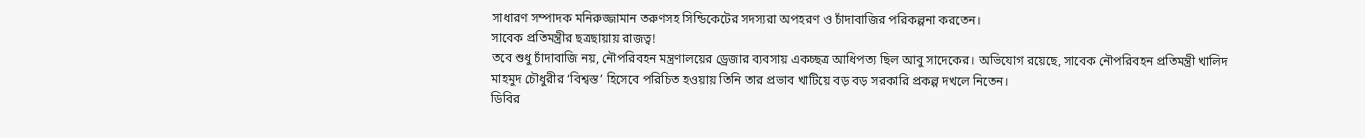সাধারণ সম্পাদক মনিরুজ্জামান তরুণসহ সিন্ডিকেটের সদস্যরা অপহরণ ও চাঁদাবাজির পরিকল্পনা করতেন।
সাবেক প্রতিমন্ত্রীর ছত্রছায়ায় রাজত্ব!
তবে শুধু চাঁদাবাজি নয়, নৌপরিবহন মন্ত্রণালয়ের ড্রেজার ব্যবসায় একচ্ছত্র আধিপত্য ছিল আবু সাদেকের। অভিযোগ রয়েছে, সাবেক নৌপরিবহন প্রতিমন্ত্রী খালিদ মাহমুদ চৌধুরীর ‘বিশ্বস্ত’ হিসেবে পরিচিত হওয়ায় তিনি তার প্রভাব খাটিয়ে বড় বড় সরকারি প্রকল্প দখলে নিতেন।
ডিবির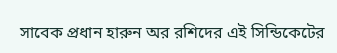সাবেক প্রধান হারুন অর রশিদের এই সিন্ডিকেটের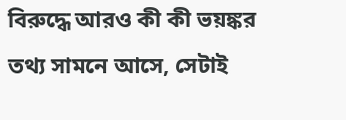বিরুদ্ধে আরও কী কী ভয়ঙ্কর তথ্য সামনে আসে, সেটাই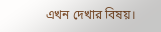এখন দেখার বিষয়।